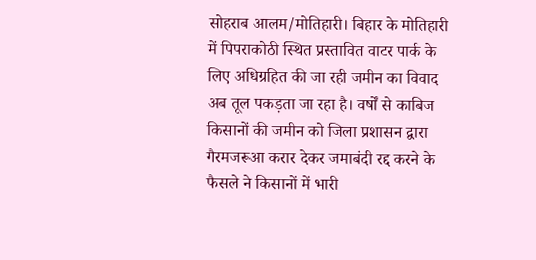सोहराब आलम/मोतिहारी। बिहार के मोतिहारी में पिपराकोठी स्थित प्रस्तावित वाटर पार्क के लिए अधिग्रहित की जा रही जमीन का विवाद अब तूल पकड़ता जा रहा है। वर्षों से काबिज किसानों की जमीन को जिला प्रशासन द्वारा गैरमजरूआ करार देकर जमाबंदी रद्द करने के फैसले ने किसानों में भारी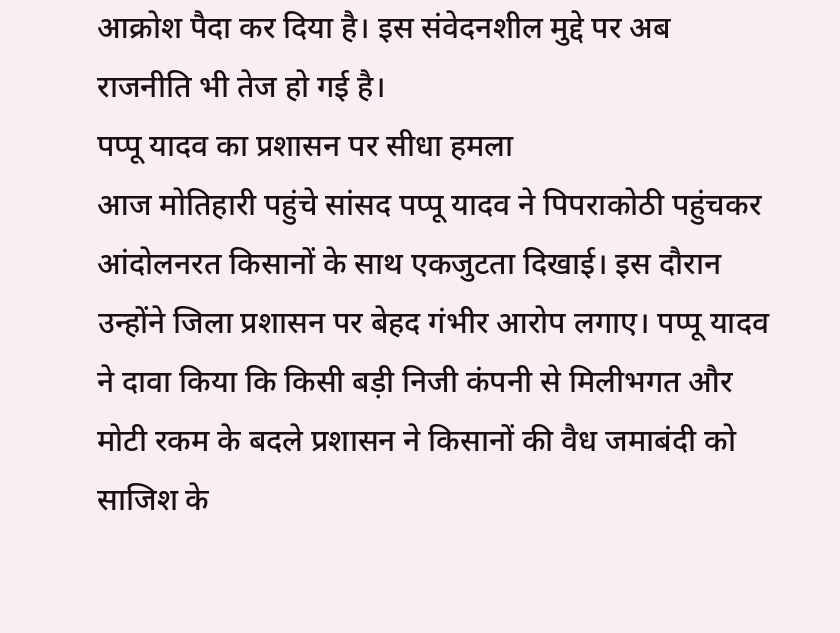आक्रोश पैदा कर दिया है। इस संवेदनशील मुद्दे पर अब राजनीति भी तेज हो गई है।
पप्पू यादव का प्रशासन पर सीधा हमला
आज मोतिहारी पहुंचे सांसद पप्पू यादव ने पिपराकोठी पहुंचकर आंदोलनरत किसानों के साथ एकजुटता दिखाई। इस दौरान उन्होंने जिला प्रशासन पर बेहद गंभीर आरोप लगाए। पप्पू यादव ने दावा किया कि किसी बड़ी निजी कंपनी से मिलीभगत और मोटी रकम के बदले प्रशासन ने किसानों की वैध जमाबंदी को साजिश के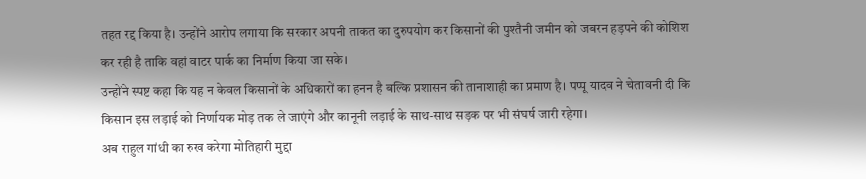तहत रद्द किया है। उन्होंने आरोप लगाया कि सरकार अपनी ताकत का दुरुपयोग कर किसानों की पुश्तैनी जमीन को जबरन हड़पने की कोशिश कर रही है ताकि वहां वाटर पार्क का निर्माण किया जा सके।
उन्होंने स्पष्ट कहा कि यह न केवल किसानों के अधिकारों का हनन है बल्कि प्रशासन की तानाशाही का प्रमाण है। पप्पू यादव ने चेतावनी दी कि किसान इस लड़ाई को निर्णायक मोड़ तक ले जाएंगे और कानूनी लड़ाई के साथ-साथ सड़क पर भी संघर्ष जारी रहेगा।
अब राहुल गांधी का रुख करेगा मोतिहारी मुद्दा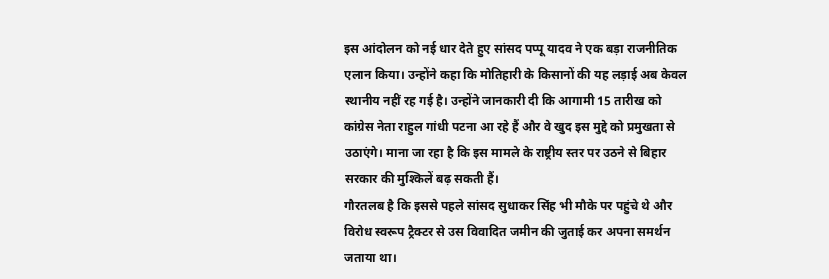इस आंदोलन को नई धार देते हुए सांसद पप्पू यादव ने एक बड़ा राजनीतिक एलान किया। उन्होंने कहा कि मोतिहारी के किसानों की यह लड़ाई अब केवल स्थानीय नहीं रह गई है। उन्होंने जानकारी दी कि आगामी 15 तारीख को कांग्रेस नेता राहुल गांधी पटना आ रहे हैं और वे खुद इस मुद्दे को प्रमुखता से उठाएंगे। माना जा रहा है कि इस मामले के राष्ट्रीय स्तर पर उठने से बिहार सरकार की मुश्किलें बढ़ सकती हैं।
गौरतलब है कि इससे पहले सांसद सुधाकर सिंह भी मौके पर पहुंचे थे और विरोध स्वरूप ट्रैक्टर से उस विवादित जमीन की जुताई कर अपना समर्थन जताया था।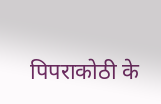पिपराकोठी के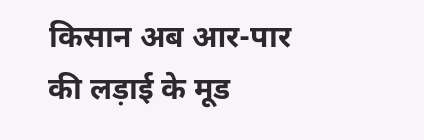किसान अब आर-पार की लड़ाई के मूड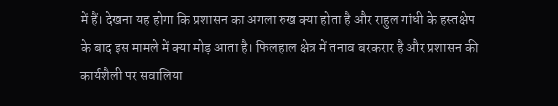में हैं। देखना यह होगा कि प्रशासन का अगला रुख क्या होता है और राहुल गांधी के हस्तक्षेप के बाद इस मामले में क्या मोड़ आता है। फिलहाल क्षेत्र में तनाव बरकरार है और प्रशासन की कार्यशैली पर सवालिया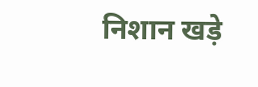निशान खड़े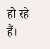हो रहे हैं।